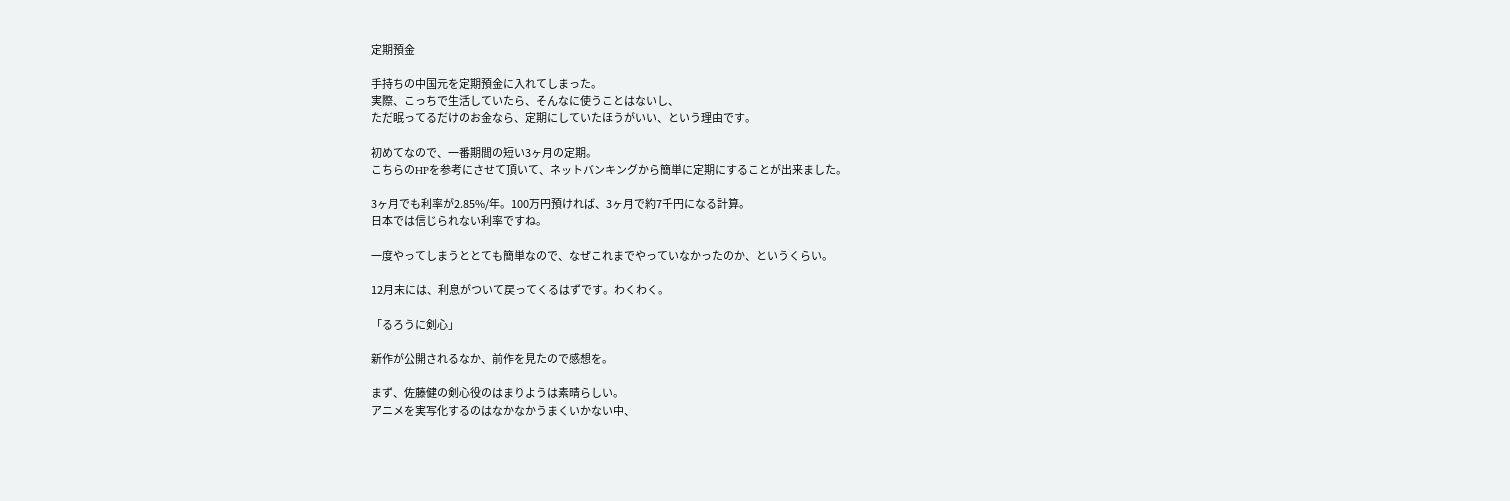定期預金

手持ちの中国元を定期預金に入れてしまった。
実際、こっちで生活していたら、そんなに使うことはないし、
ただ眠ってるだけのお金なら、定期にしていたほうがいい、という理由です。

初めてなので、一番期間の短い3ヶ月の定期。
こちらのHPを参考にさせて頂いて、ネットバンキングから簡単に定期にすることが出来ました。

3ヶ月でも利率が2.85%/年。100万円預ければ、3ヶ月で約7千円になる計算。
日本では信じられない利率ですね。

一度やってしまうととても簡単なので、なぜこれまでやっていなかったのか、というくらい。

12月末には、利息がついて戻ってくるはずです。わくわく。

「るろうに剣心」

新作が公開されるなか、前作を見たので感想を。

まず、佐藤健の剣心役のはまりようは素晴らしい。
アニメを実写化するのはなかなかうまくいかない中、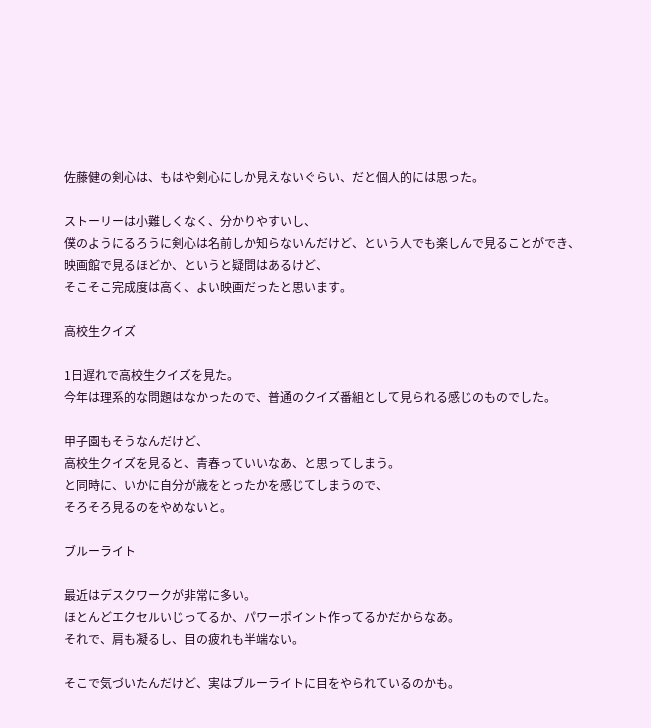佐藤健の剣心は、もはや剣心にしか見えないぐらい、だと個人的には思った。

ストーリーは小難しくなく、分かりやすいし、
僕のようにるろうに剣心は名前しか知らないんだけど、という人でも楽しんで見ることができ、
映画館で見るほどか、というと疑問はあるけど、
そこそこ完成度は高く、よい映画だったと思います。

高校生クイズ

1日遅れで高校生クイズを見た。
今年は理系的な問題はなかったので、普通のクイズ番組として見られる感じのものでした。

甲子園もそうなんだけど、
高校生クイズを見ると、青春っていいなあ、と思ってしまう。
と同時に、いかに自分が歳をとったかを感じてしまうので、
そろそろ見るのをやめないと。

ブルーライト

最近はデスクワークが非常に多い。
ほとんどエクセルいじってるか、パワーポイント作ってるかだからなあ。
それで、肩も凝るし、目の疲れも半端ない。

そこで気づいたんだけど、実はブルーライトに目をやられているのかも。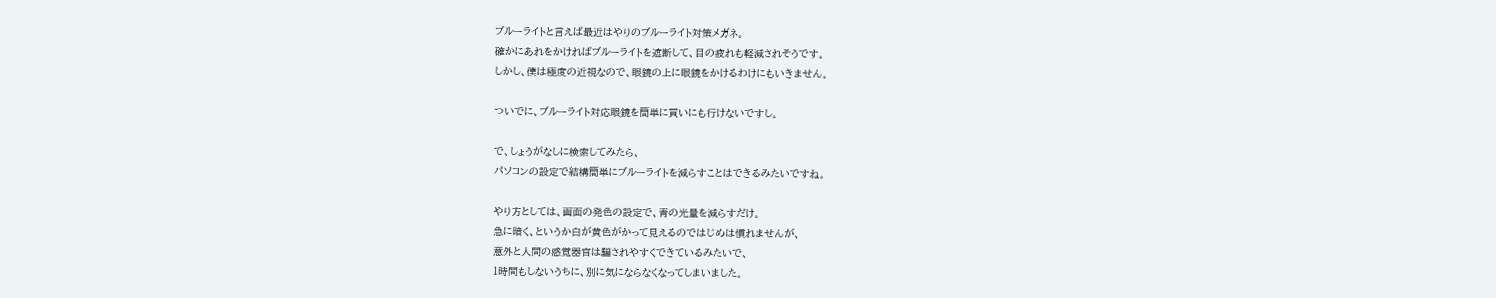ブルーライトと言えば最近はやりのブルーライト対策メガネ。
確かにあれをかければブルーライトを遮断して、目の疲れも軽減されそうです。
しかし、僕は極度の近視なので、眼鏡の上に眼鏡をかけるわけにもいきません。

ついでに、ブルーライト対応眼鏡を簡単に買いにも行けないですし。

で、しょうがなしに検索してみたら、
パソコンの設定で結構簡単にブルーライトを減らすことはできるみたいですね。

やり方としては、画面の発色の設定で、青の光量を減らすだけ。
急に暗く、というか白が黄色がかって見えるのではじめは慣れませんが、
意外と人間の感覚器官は騙されやすくできているみたいで、
1時間もしないうちに、別に気にならなくなってしまいました。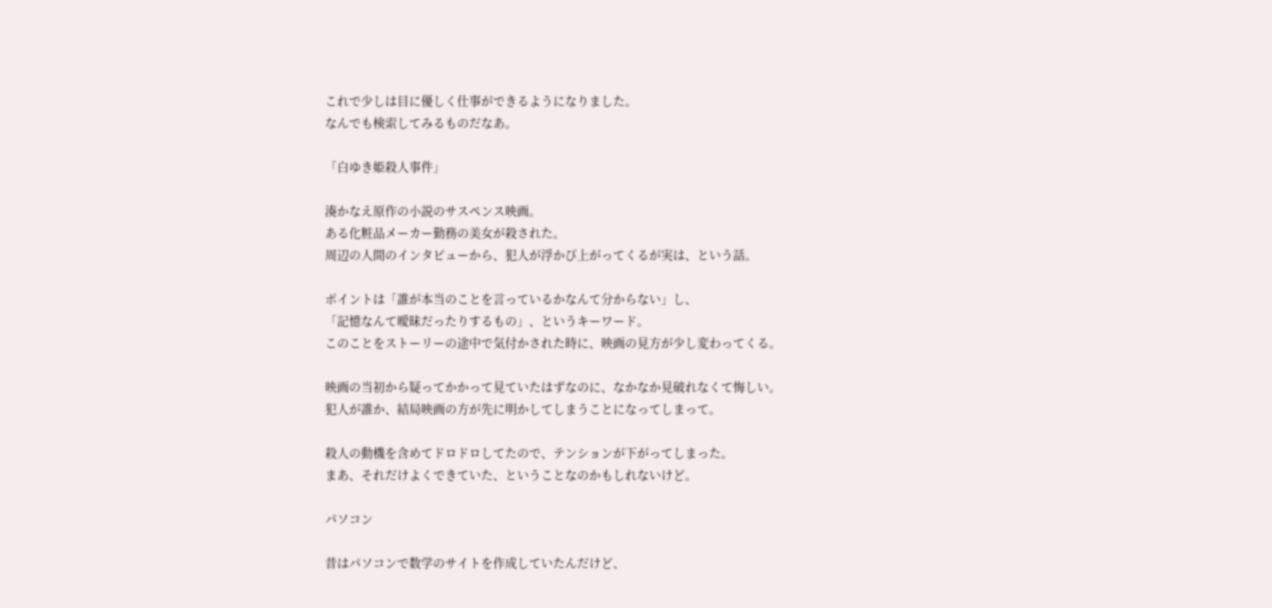これで少しは目に優しく仕事ができるようになりました。
なんでも検索してみるものだなあ。

「白ゆき姫殺人事件」

湊かなえ原作の小説のサスペンス映画。
ある化粧品メーカー勤務の美女が殺された。
周辺の人間のインタビューから、犯人が浮かび上がってくるが実は、という話。

ポイントは「誰が本当のことを言っているかなんて分からない」し、
「記憶なんて曖昧だったりするもの」、というキーワード。
このことをストーリーの途中で気付かされた時に、映画の見方が少し変わってくる。

映画の当初から疑ってかかって見ていたはずなのに、なかなか見破れなくて悔しい。
犯人が誰か、結局映画の方が先に明かしてしまうことになってしまって。

殺人の動機を含めてドロドロしてたので、テンションが下がってしまった。
まあ、それだけよくできていた、ということなのかもしれないけど。

パソコン

昔はパソコンで数学のサイトを作成していたんだけど、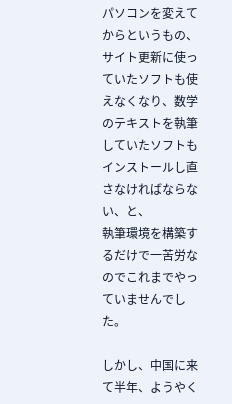パソコンを変えてからというもの、
サイト更新に使っていたソフトも使えなくなり、数学のテキストを執筆していたソフトもインストールし直さなければならない、と、
執筆環境を構築するだけで一苦労なのでこれまでやっていませんでした。

しかし、中国に来て半年、ようやく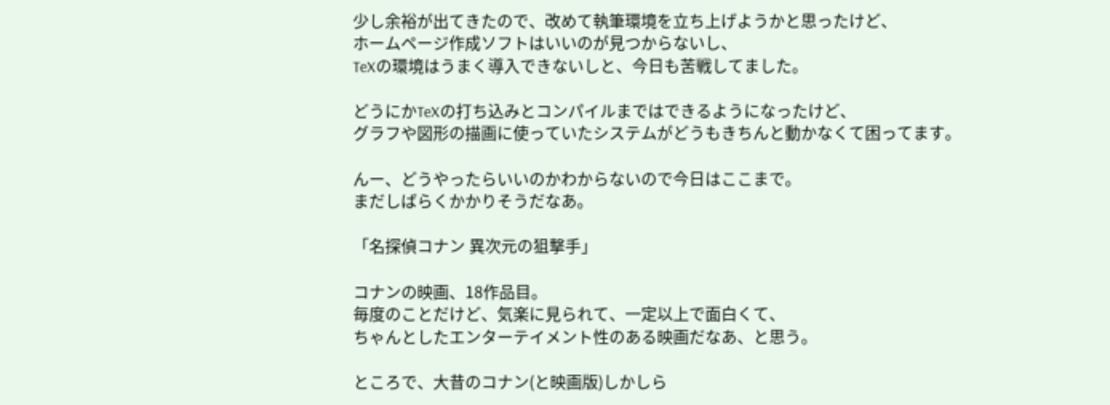少し余裕が出てきたので、改めて執筆環境を立ち上げようかと思ったけど、
ホームページ作成ソフトはいいのが見つからないし、
TeXの環境はうまく導入できないしと、今日も苦戦してました。

どうにかTeXの打ち込みとコンパイルまではできるようになったけど、
グラフや図形の描画に使っていたシステムがどうもきちんと動かなくて困ってます。

んー、どうやったらいいのかわからないので今日はここまで。
まだしばらくかかりそうだなあ。

「名探偵コナン 異次元の狙撃手」

コナンの映画、18作品目。
毎度のことだけど、気楽に見られて、一定以上で面白くて、
ちゃんとしたエンターテイメント性のある映画だなあ、と思う。

ところで、大昔のコナン(と映画版)しかしら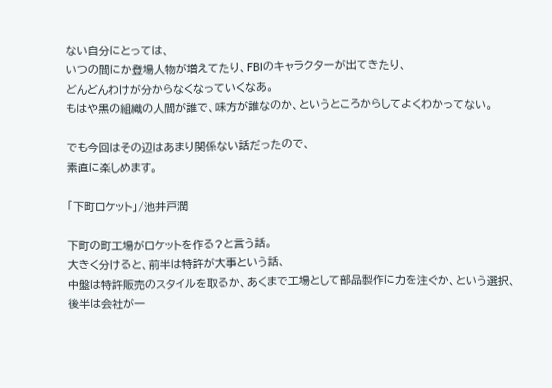ない自分にとっては、
いつの間にか登場人物が増えてたり、FBIのキャラクターが出てきたり、
どんどんわけが分からなくなっていくなあ。
もはや黒の組織の人間が誰で、味方が誰なのか、というところからしてよくわかってない。

でも今回はその辺はあまり関係ない話だったので、
素直に楽しめます。

「下町ロケット」/池井戸潤

下町の町工場がロケットを作る?と言う話。
大きく分けると、前半は特許が大事という話、
中盤は特許販売のスタイルを取るか、あくまで工場として部品製作に力を注ぐか、という選択、
後半は会社が一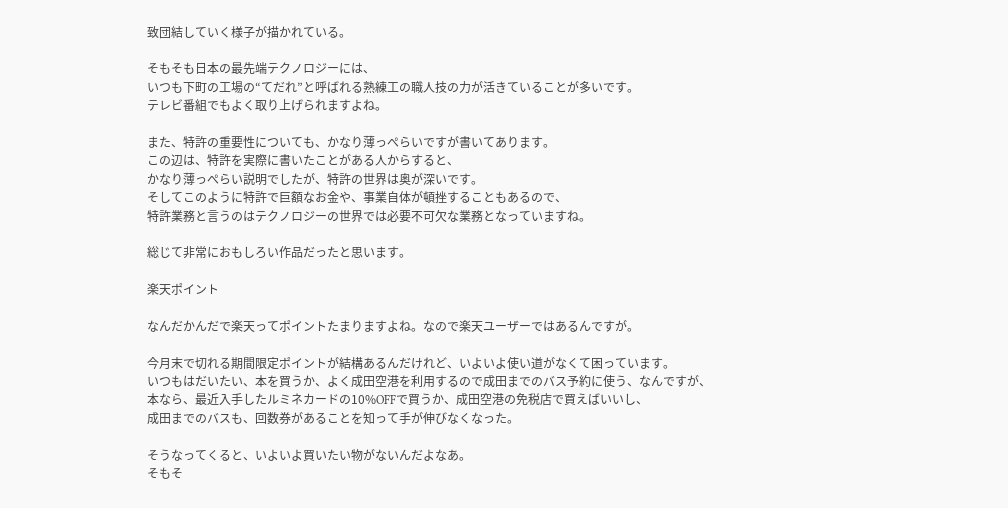致団結していく様子が描かれている。

そもそも日本の最先端テクノロジーには、
いつも下町の工場の“てだれ”と呼ばれる熟練工の職人技の力が活きていることが多いです。
テレビ番組でもよく取り上げられますよね。

また、特許の重要性についても、かなり薄っぺらいですが書いてあります。
この辺は、特許を実際に書いたことがある人からすると、
かなり薄っぺらい説明でしたが、特許の世界は奥が深いです。
そしてこのように特許で巨額なお金や、事業自体が頓挫することもあるので、
特許業務と言うのはテクノロジーの世界では必要不可欠な業務となっていますね。

総じて非常におもしろい作品だったと思います。

楽天ポイント

なんだかんだで楽天ってポイントたまりますよね。なので楽天ユーザーではあるんですが。

今月末で切れる期間限定ポイントが結構あるんだけれど、いよいよ使い道がなくて困っています。
いつもはだいたい、本を買うか、よく成田空港を利用するので成田までのバス予約に使う、なんですが、
本なら、最近入手したルミネカードの10%OFFで買うか、成田空港の免税店で買えばいいし、
成田までのバスも、回数券があることを知って手が伸びなくなった。

そうなってくると、いよいよ買いたい物がないんだよなあ。
そもそ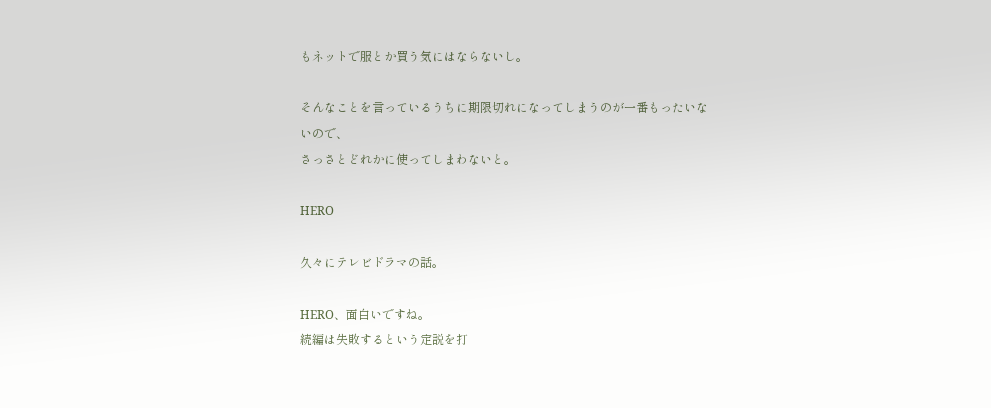もネットで服とか買う気にはならないし。

そんなことを言っているうちに期限切れになってしまうのが一番もったいないので、
さっさとどれかに使ってしまわないと。

HERO

久々にテレビドラマの話。

HERO、面白いですね。
続編は失敗するという定説を打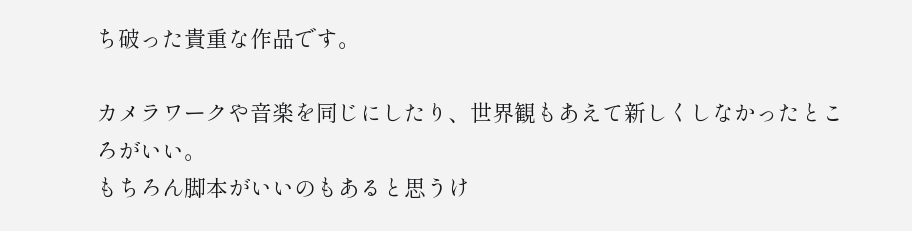ち破った貴重な作品です。

カメラワークや音楽を同じにしたり、世界観もあえて新しくしなかったところがいい。
もちろん脚本がいいのもあると思うけ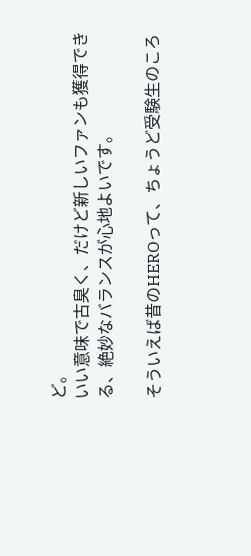ど。
いい意味で古臭く、だけど新しいファンも獲得できる、絶妙なバランスが心地よいです。

そういえば昔のHEROって、ちょうど受験生のころ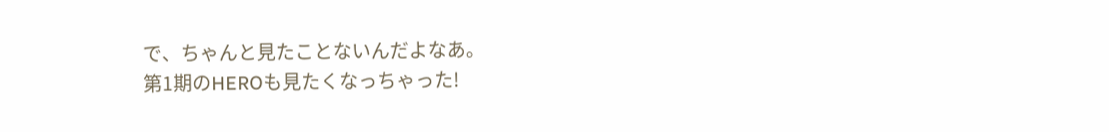で、ちゃんと見たことないんだよなあ。
第1期のHEROも見たくなっちゃった!